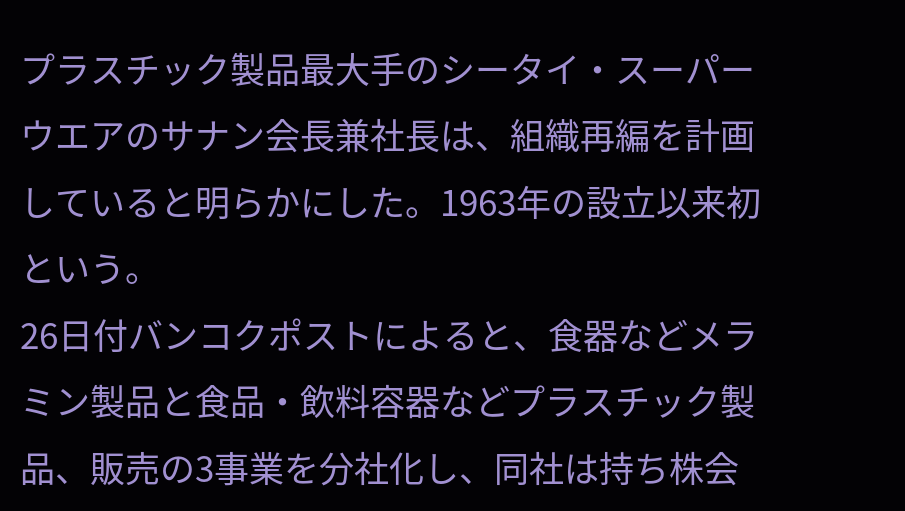プラスチック製品最大手のシータイ・スーパーウエアのサナン会長兼社長は、組織再編を計画していると明らかにした。1963年の設立以来初という。
26日付バンコクポストによると、食器などメラミン製品と食品・飲料容器などプラスチック製品、販売の3事業を分社化し、同社は持ち株会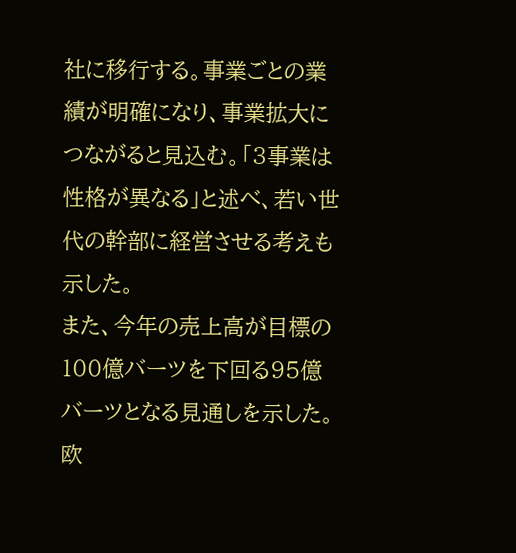社に移行する。事業ごとの業績が明確になり、事業拡大につながると見込む。「3事業は性格が異なる」と述べ、若い世代の幹部に経営させる考えも示した。
また、今年の売上高が目標の100億バーツを下回る95億バーツとなる見通しを示した。欧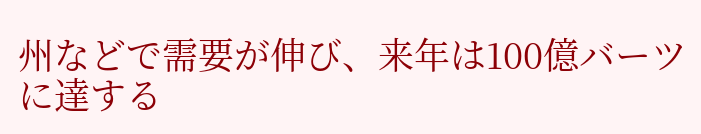州などで需要が伸び、来年は100億バーツに達する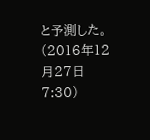と予測した。
(2016年12月27日 7:30)